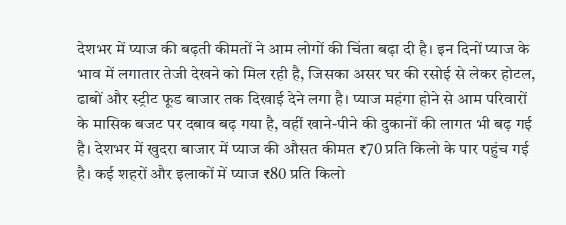देशभर में प्याज की बढ़ती कीमतों ने आम लोगों की चिंता बढ़ा दी है। इन दिनों प्याज के भाव में लगातार तेजी देखने को मिल रही है, जिसका असर घर की रसोई से लेकर होटल, ढाबों और स्ट्रीट फूड बाजार तक दिखाई देने लगा है। प्याज महंगा होने से आम परिवारों के मासिक बजट पर दबाव बढ़ गया है, वहीं खाने-पीने की दुकानों की लागत भी बढ़ गई है। देशभर में खुदरा बाजार में प्याज की औसत कीमत ₹70 प्रति किलो के पार पहुंच गई है। कई शहरों और इलाकों में प्याज ₹80 प्रति किलो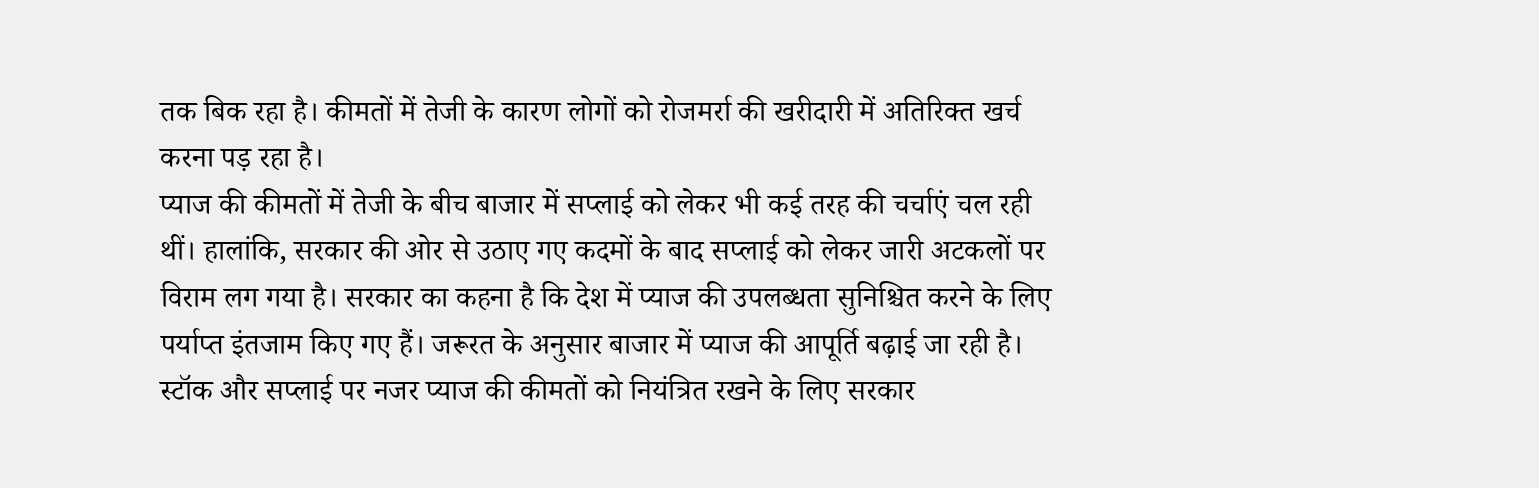तक बिक रहा है। कीमतों में तेजी के कारण लोगों को रोजमर्रा की खरीदारी में अतिरिक्त खर्च करना पड़ रहा है।
प्याज की कीमतों में तेजी के बीच बाजार में सप्लाई को लेकर भी कई तरह की चर्चाएं चल रही थीं। हालांकि, सरकार की ओर से उठाए गए कदमों के बाद सप्लाई को लेकर जारी अटकलों पर विराम लग गया है। सरकार का कहना है कि देश में प्याज की उपलब्धता सुनिश्चित करने के लिए पर्याप्त इंतजाम किए गए हैं। जरूरत के अनुसार बाजार में प्याज की आपूर्ति बढ़ाई जा रही है। स्टॉक और सप्लाई पर नजर प्याज की कीमतों को नियंत्रित रखने के लिए सरकार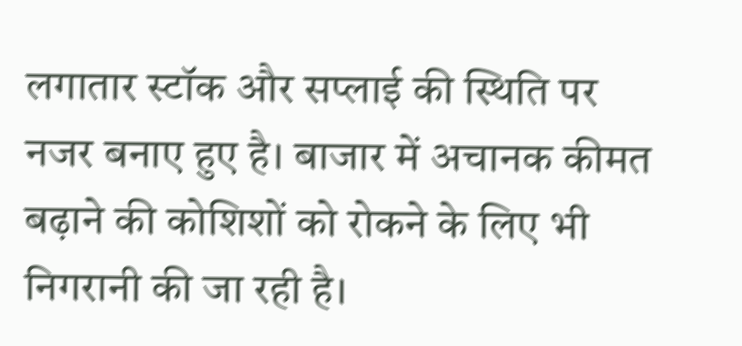लगातार स्टॉक और सप्लाई की स्थिति पर नजर बनाए हुए है। बाजार में अचानक कीमत बढ़ाने की कोशिशों को रोकने के लिए भी निगरानी की जा रही है।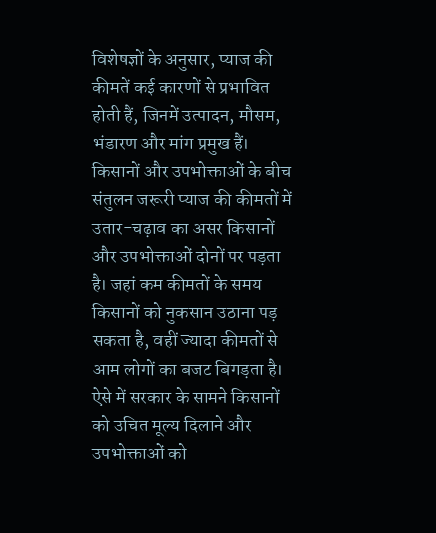विशेषज्ञों के अनुसार, प्याज की कीमतें कई कारणों से प्रभावित होती हैं, जिनमें उत्पादन, मौसम, भंडारण और मांग प्रमुख हैं। किसानों और उपभोक्ताओं के बीच संतुलन जरूरी प्याज की कीमतों में उतार-चढ़ाव का असर किसानों और उपभोक्ताओं दोनों पर पड़ता है। जहां कम कीमतों के समय किसानों को नुकसान उठाना पड़ सकता है, वहीं ज्यादा कीमतों से आम लोगों का बजट बिगड़ता है। ऐसे में सरकार के सामने किसानों को उचित मूल्य दिलाने और उपभोक्ताओं को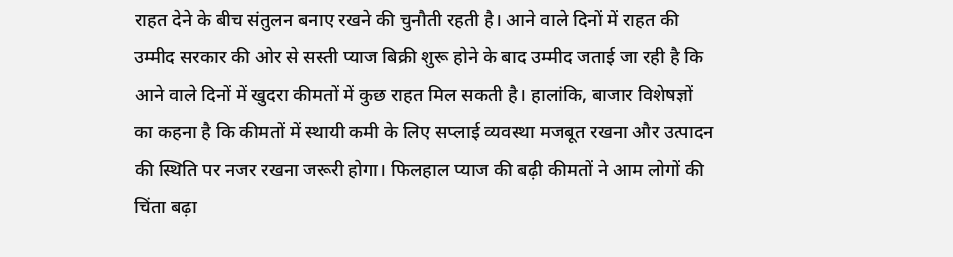राहत देने के बीच संतुलन बनाए रखने की चुनौती रहती है। आने वाले दिनों में राहत की उम्मीद सरकार की ओर से सस्ती प्याज बिक्री शुरू होने के बाद उम्मीद जताई जा रही है कि आने वाले दिनों में खुदरा कीमतों में कुछ राहत मिल सकती है। हालांकि, बाजार विशेषज्ञों का कहना है कि कीमतों में स्थायी कमी के लिए सप्लाई व्यवस्था मजबूत रखना और उत्पादन की स्थिति पर नजर रखना जरूरी होगा। फिलहाल प्याज की बढ़ी कीमतों ने आम लोगों की चिंता बढ़ा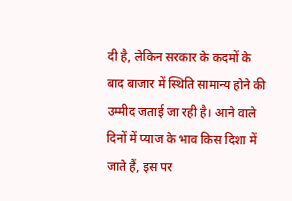दी है, लेकिन सरकार के कदमों के बाद बाजार में स्थिति सामान्य होने की उम्मीद जताई जा रही है। आने वाले दिनों में प्याज के भाव किस दिशा में जाते हैं, इस पर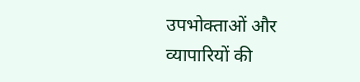उपभोक्ताओं और व्यापारियों की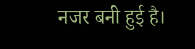नजर बनी हुई है।